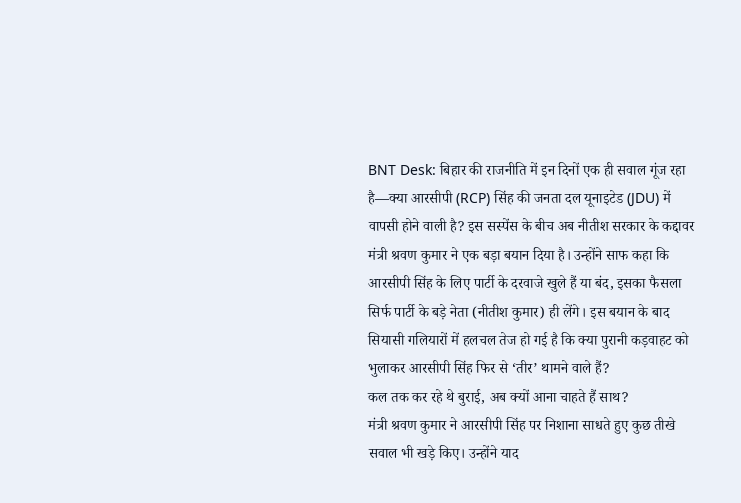BNT Desk: बिहार की राजनीति में इन दिनों एक ही सवाल गूंज रहा है—क्या आरसीपी (RCP) सिंह की जनता दल यूनाइटेड (JDU) में वापसी होने वाली है? इस सस्पेंस के बीच अब नीतीश सरकार के कद्दावर मंत्री श्रवण कुमार ने एक बड़ा बयान दिया है। उन्होंने साफ कहा कि आरसीपी सिंह के लिए पार्टी के दरवाजे खुले हैं या बंद, इसका फैसला सिर्फ पार्टी के बड़े नेता (नीतीश कुमार) ही लेंगे। इस बयान के बाद सियासी गलियारों में हलचल तेज हो गई है कि क्या पुरानी कड़वाहट को भुलाकर आरसीपी सिंह फिर से ‘तीर’ थामने वाले हैं?
कल तक कर रहे थे बुराई, अब क्यों आना चाहते हैं साथ?
मंत्री श्रवण कुमार ने आरसीपी सिंह पर निशाना साधते हुए कुछ तीखे सवाल भी खड़े किए। उन्होंने याद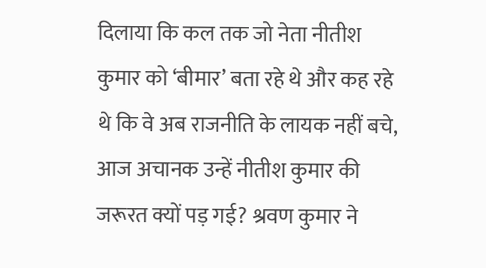दिलाया कि कल तक जो नेता नीतीश कुमार को ‘बीमार’ बता रहे थे और कह रहे थे कि वे अब राजनीति के लायक नहीं बचे, आज अचानक उन्हें नीतीश कुमार की जरूरत क्यों पड़ गई? श्रवण कुमार ने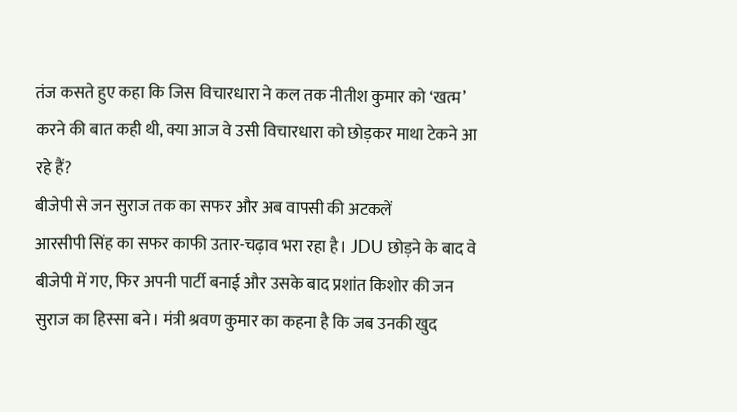तंज कसते हुए कहा कि जिस विचारधारा ने कल तक नीतीश कुमार को ‘खत्म’ करने की बात कही थी, क्या आज वे उसी विचारधारा को छोड़कर माथा टेकने आ रहे हैं?
बीजेपी से जन सुराज तक का सफर और अब वापसी की अटकलें
आरसीपी सिंह का सफर काफी उतार-चढ़ाव भरा रहा है। JDU छोड़ने के बाद वे बीजेपी में गए, फिर अपनी पार्टी बनाई और उसके बाद प्रशांत किशोर की जन सुराज का हिस्सा बने। मंत्री श्रवण कुमार का कहना है कि जब उनकी खुद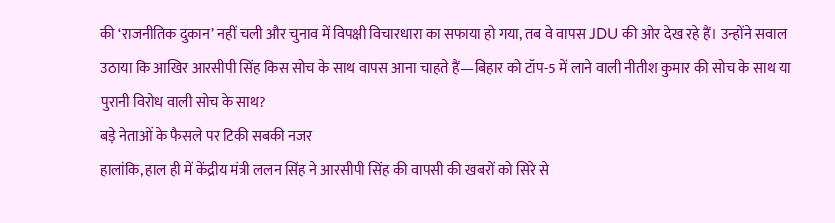की ‘राजनीतिक दुकान’ नहीं चली और चुनाव में विपक्षी विचारधारा का सफाया हो गया, तब वे वापस JDU की ओर देख रहे हैं। उन्होंने सवाल उठाया कि आखिर आरसीपी सिंह किस सोच के साथ वापस आना चाहते हैं—बिहार को टॉप-5 में लाने वाली नीतीश कुमार की सोच के साथ या पुरानी विरोध वाली सोच के साथ?
बड़े नेताओं के फैसले पर टिकी सबकी नजर
हालांकि, हाल ही में केंद्रीय मंत्री ललन सिंह ने आरसीपी सिंह की वापसी की खबरों को सिरे से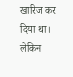खारिज कर दिया था। लेकिन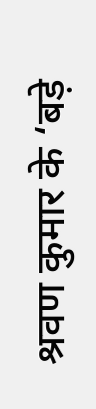श्रवण कुमार के ‘बड़े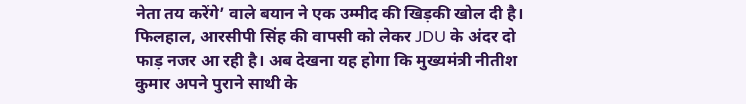नेता तय करेंगे’ वाले बयान ने एक उम्मीद की खिड़की खोल दी है। फिलहाल, आरसीपी सिंह की वापसी को लेकर JDU के अंदर दो फाड़ नजर आ रही है। अब देखना यह होगा कि मुख्यमंत्री नीतीश कुमार अपने पुराने साथी के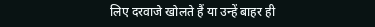लिए दरवाजे खोलते हैं या उन्हें बाहर ही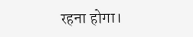रहना होगा।